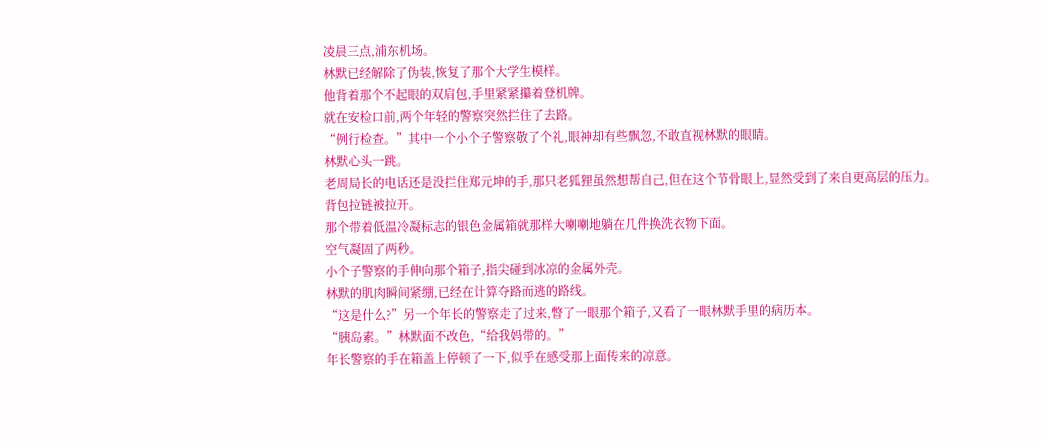凌晨三点,浦东机场。
林默已经解除了伪装,恢复了那个大学生模样。
他背着那个不起眼的双肩包,手里紧紧攥着登机牌。
就在安检口前,两个年轻的警察突然拦住了去路。
“例行检查。”其中一个小个子警察敬了个礼,眼神却有些飘忽,不敢直视林默的眼睛。
林默心头一跳。
老周局长的电话还是没拦住郑元坤的手,那只老狐狸虽然想帮自己,但在这个节骨眼上,显然受到了来自更高层的压力。
背包拉链被拉开。
那个带着低温冷凝标志的银色金属箱就那样大喇喇地躺在几件换洗衣物下面。
空气凝固了两秒。
小个子警察的手伸向那个箱子,指尖碰到冰凉的金属外壳。
林默的肌肉瞬间紧绷,已经在计算夺路而逃的路线。
“这是什么?”另一个年长的警察走了过来,瞥了一眼那个箱子,又看了一眼林默手里的病历本。
“胰岛素。”林默面不改色,“给我妈带的。”
年长警察的手在箱盖上停顿了一下,似乎在感受那上面传来的凉意。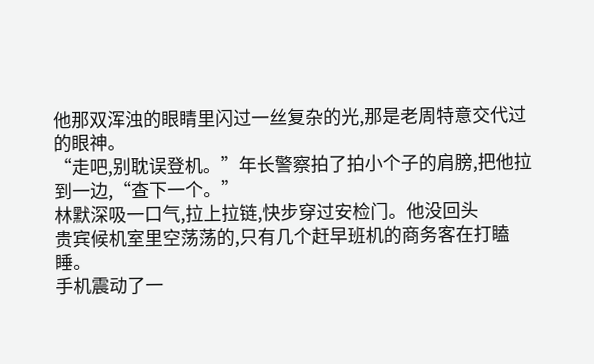他那双浑浊的眼睛里闪过一丝复杂的光,那是老周特意交代过的眼神。
“走吧,别耽误登机。”年长警察拍了拍小个子的肩膀,把他拉到一边,“查下一个。”
林默深吸一口气,拉上拉链,快步穿过安检门。他没回头
贵宾候机室里空荡荡的,只有几个赶早班机的商务客在打瞌睡。
手机震动了一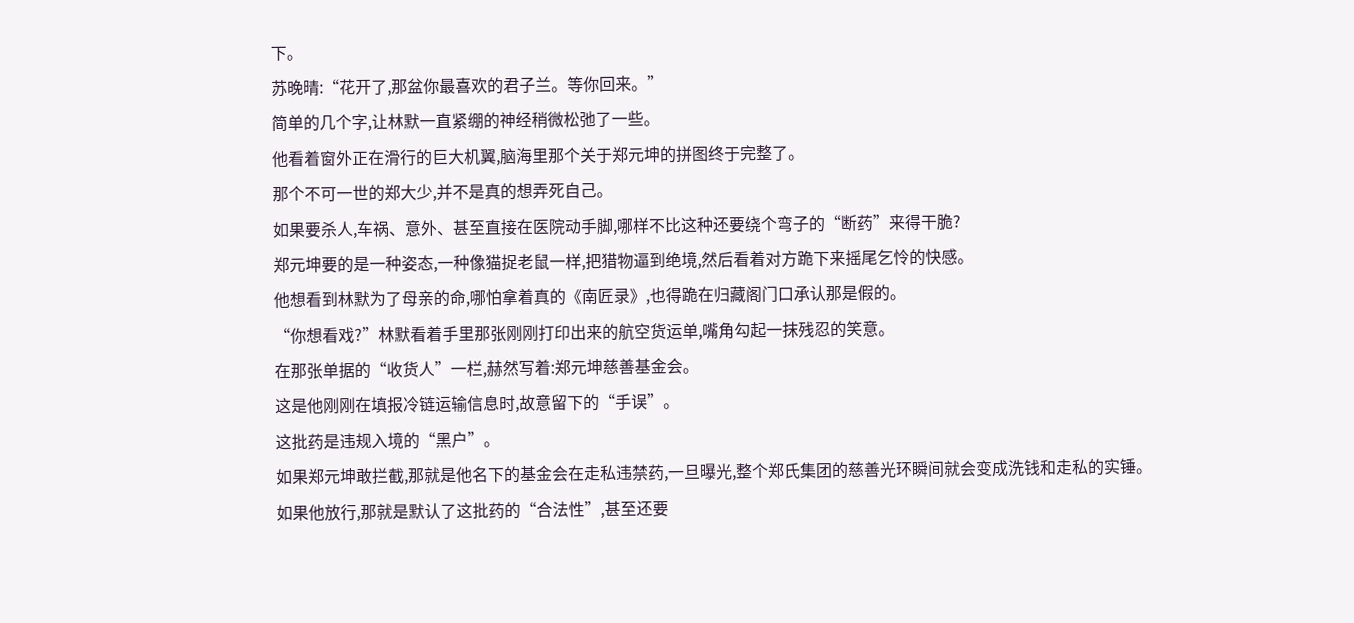下。
苏晚晴:“花开了,那盆你最喜欢的君子兰。等你回来。”
简单的几个字,让林默一直紧绷的神经稍微松弛了一些。
他看着窗外正在滑行的巨大机翼,脑海里那个关于郑元坤的拼图终于完整了。
那个不可一世的郑大少,并不是真的想弄死自己。
如果要杀人,车祸、意外、甚至直接在医院动手脚,哪样不比这种还要绕个弯子的“断药”来得干脆?
郑元坤要的是一种姿态,一种像猫捉老鼠一样,把猎物逼到绝境,然后看着对方跪下来摇尾乞怜的快感。
他想看到林默为了母亲的命,哪怕拿着真的《南匠录》,也得跪在归藏阁门口承认那是假的。
“你想看戏?”林默看着手里那张刚刚打印出来的航空货运单,嘴角勾起一抹残忍的笑意。
在那张单据的“收货人”一栏,赫然写着:郑元坤慈善基金会。
这是他刚刚在填报冷链运输信息时,故意留下的“手误”。
这批药是违规入境的“黑户”。
如果郑元坤敢拦截,那就是他名下的基金会在走私违禁药,一旦曝光,整个郑氏集团的慈善光环瞬间就会变成洗钱和走私的实锤。
如果他放行,那就是默认了这批药的“合法性”,甚至还要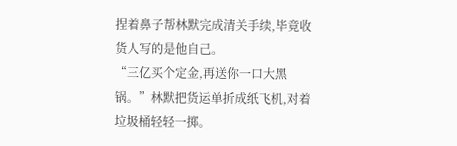捏着鼻子帮林默完成清关手续,毕竟收货人写的是他自己。
“三亿买个定金,再送你一口大黑锅。”林默把货运单折成纸飞机,对着垃圾桶轻轻一掷。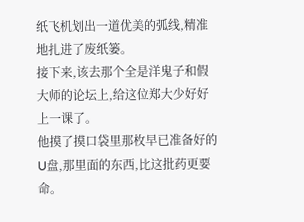纸飞机划出一道优美的弧线,精准地扎进了废纸篓。
接下来,该去那个全是洋鬼子和假大师的论坛上,给这位郑大少好好上一课了。
他摸了摸口袋里那枚早已准备好的U盘,那里面的东西,比这批药更要命。